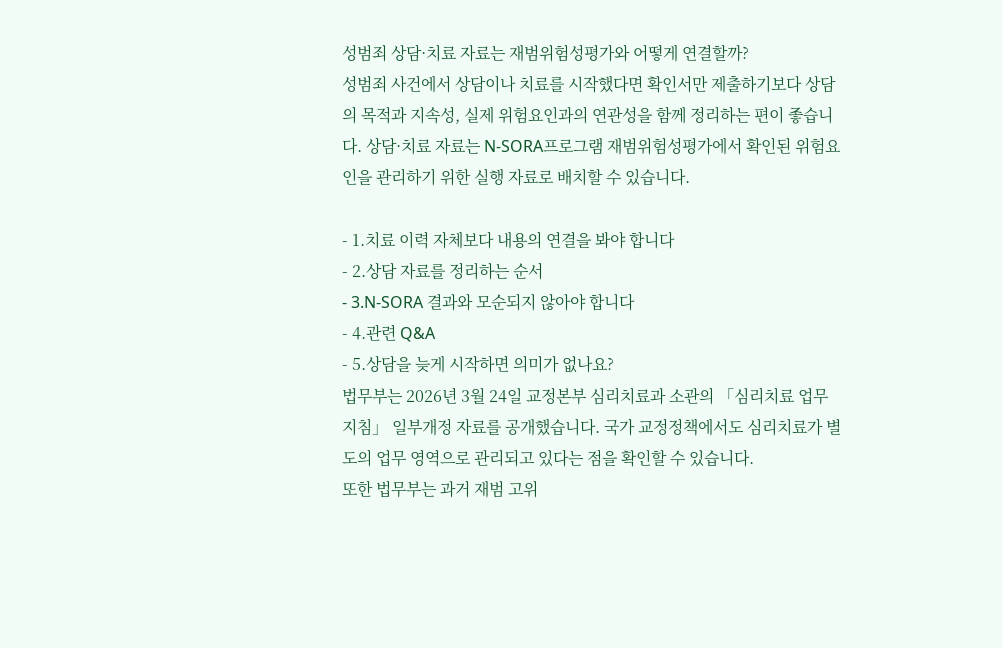성범죄 상담·치료 자료는 재범위험성평가와 어떻게 연결할까?
성범죄 사건에서 상담이나 치료를 시작했다면 확인서만 제출하기보다 상담의 목적과 지속성, 실제 위험요인과의 연관성을 함께 정리하는 편이 좋습니다. 상담·치료 자료는 N-SORA프로그램 재범위험성평가에서 확인된 위험요인을 관리하기 위한 실행 자료로 배치할 수 있습니다.

- 1.치료 이력 자체보다 내용의 연결을 봐야 합니다
- 2.상담 자료를 정리하는 순서
- 3.N-SORA 결과와 모순되지 않아야 합니다
- 4.관련 Q&A
- 5.상담을 늦게 시작하면 의미가 없나요?
법무부는 2026년 3월 24일 교정본부 심리치료과 소관의 「심리치료 업무지침」 일부개정 자료를 공개했습니다. 국가 교정정책에서도 심리치료가 별도의 업무 영역으로 관리되고 있다는 점을 확인할 수 있습니다.
또한 법무부는 과거 재범 고위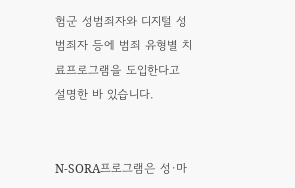험군 성범죄자와 디지털 성범죄자 등에 범죄 유형별 치료프로그램을 도입한다고 설명한 바 있습니다.


N-SORA프로그램은 성·마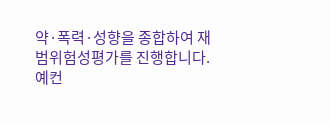약·폭력·성향을 종합하여 재범위험성평가를 진행합니다. 예컨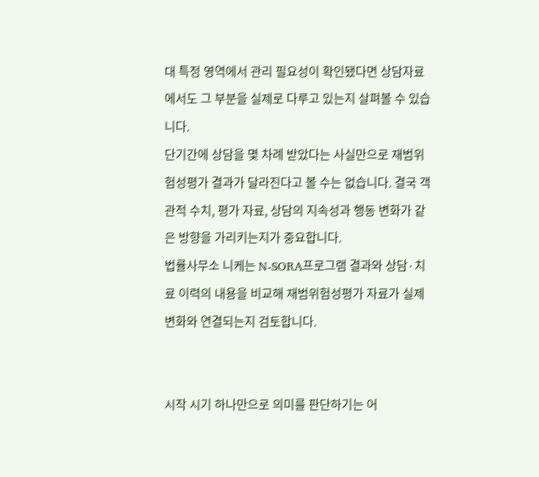대 특정 영역에서 관리 필요성이 확인됐다면 상담자료에서도 그 부분을 실제로 다루고 있는지 살펴볼 수 있습니다.
단기간에 상담을 몇 차례 받았다는 사실만으로 재범위험성평가 결과가 달라진다고 볼 수는 없습니다. 결국 객관적 수치, 평가 자료, 상담의 지속성과 행동 변화가 같은 방향을 가리키는지가 중요합니다.
법률사무소 니케는 N-SORA프로그램 결과와 상담·치료 이력의 내용을 비교해 재범위험성평가 자료가 실제 변화와 연결되는지 검토합니다.


시작 시기 하나만으로 의미를 판단하기는 어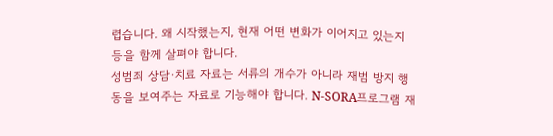렵습니다. 왜 시작했는지, 현재 어떤 변화가 이어지고 있는지 등을 함께 살펴야 합니다.
성범죄 상담·치료 자료는 서류의 개수가 아니라 재범 방지 행동을 보여주는 자료로 기능해야 합니다. N-SORA프로그램 재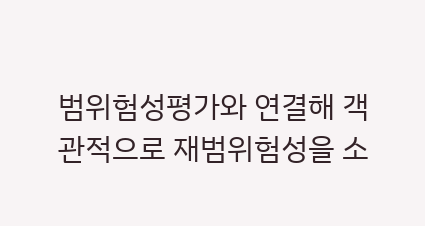범위험성평가와 연결해 객관적으로 재범위험성을 소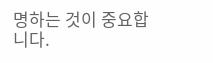명하는 것이 중요합니다.